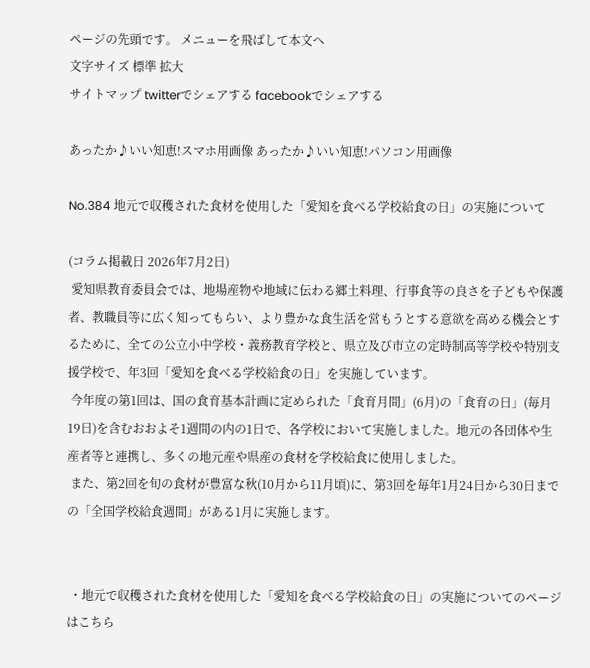ページの先頭です。 メニューを飛ばして本文へ
文字サイズ 標準 拡大
サイトマップ twitterでシェアする facebookでシェアする

あったか♪いい知恵!スマホ用画像 あったか♪いい知恵!パソコン用画像

No.384 地元で収穫された食材を使用した「愛知を食べる学校給食の日」の実施について

(コラム掲載日 2026年7月2日)
 愛知県教育委員会では、地場産物や地域に伝わる郷土料理、行事食等の良さを子どもや保護者、教職員等に広く知ってもらい、より豊かな食生活を営もうとする意欲を高める機会とするために、全ての公立小中学校・義務教育学校と、県立及び市立の定時制高等学校や特別支援学校で、年3回「愛知を食べる学校給食の日」を実施しています。
 今年度の第1回は、国の食育基本計画に定められた「食育月間」(6月)の「食育の日」(毎月19日)を含むおおよそ1週間の内の1日で、各学校において実施しました。地元の各団体や生産者等と連携し、多くの地元産や県産の食材を学校給食に使用しました。
 また、第2回を旬の食材が豊富な秋(10月から11月頃)に、第3回を毎年1月24日から30日までの「全国学校給食週間」がある1月に実施します。


 ・地元で収穫された食材を使用した「愛知を食べる学校給食の日」の実施についてのページはこちら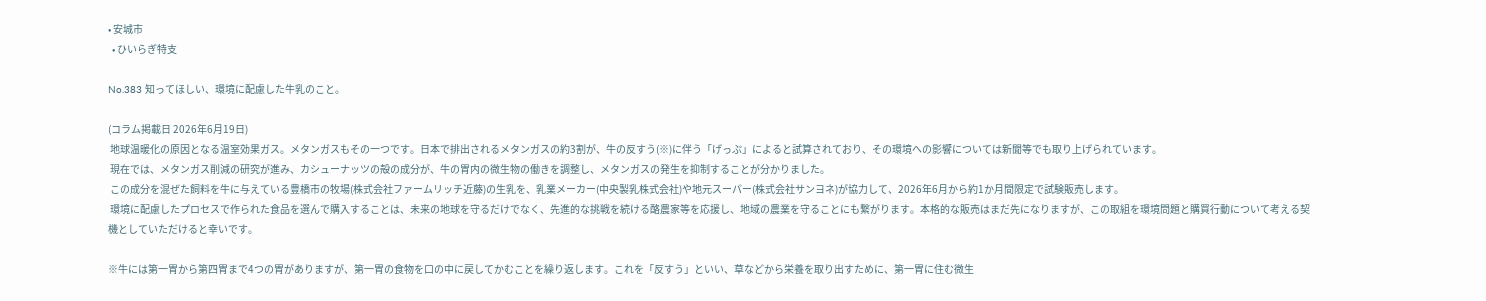• 安城市
  • ひいらぎ特支

No.383 知ってほしい、環境に配慮した牛乳のこと。

(コラム掲載日 2026年6月19日)
 地球温暖化の原因となる温室効果ガス。メタンガスもその一つです。日本で排出されるメタンガスの約3割が、牛の反すう(※)に伴う「げっぷ」によると試算されており、その環境への影響については新聞等でも取り上げられています。
 現在では、メタンガス削減の研究が進み、カシューナッツの殻の成分が、牛の胃内の微生物の働きを調整し、メタンガスの発生を抑制することが分かりました。
 この成分を混ぜた飼料を牛に与えている豊橋市の牧場(株式会社ファームリッチ近藤)の生乳を、乳業メーカー(中央製乳株式会社)や地元スーパー(株式会社サンヨネ)が協力して、2026年6月から約1か月間限定で試験販売します。
 環境に配慮したプロセスで作られた食品を選んで購入することは、未来の地球を守るだけでなく、先進的な挑戦を続ける酪農家等を応援し、地域の農業を守ることにも繋がります。本格的な販売はまだ先になりますが、この取組を環境問題と購買行動について考える契機としていただけると幸いです。

※牛には第一胃から第四胃まで4つの胃がありますが、第一胃の食物を口の中に戻してかむことを繰り返します。これを「反すう」といい、草などから栄養を取り出すために、第一胃に住む微生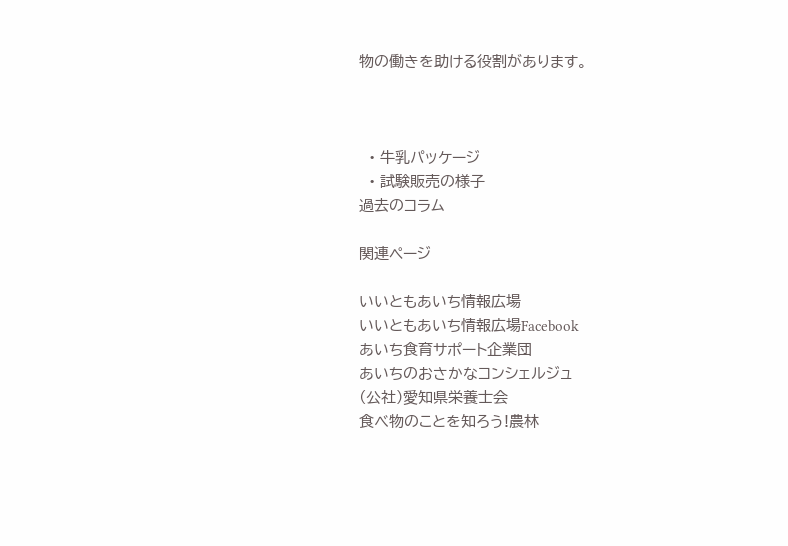物の働きを助ける役割があります。



  • 牛乳パッケージ
  • 試験販売の様子
過去のコラム

関連ページ

いいともあいち情報広場
いいともあいち情報広場Facebook
あいち食育サポート企業団
あいちのおさかなコンシェルジュ
(公社)愛知県栄養士会
食べ物のことを知ろう!農林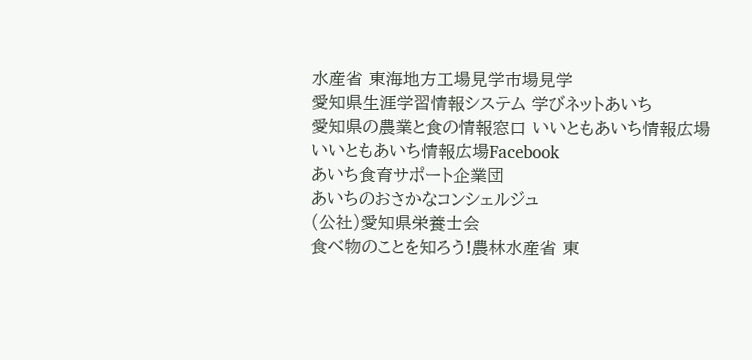水産省 東海地方工場見学市場見学
愛知県生涯学習情報システム 学びネットあいち
愛知県の農業と食の情報窓口 いいともあいち情報広場
いいともあいち情報広場Facebook
あいち食育サポート企業団
あいちのおさかなコンシェルジュ
(公社)愛知県栄養士会
食べ物のことを知ろう!農林水産省 東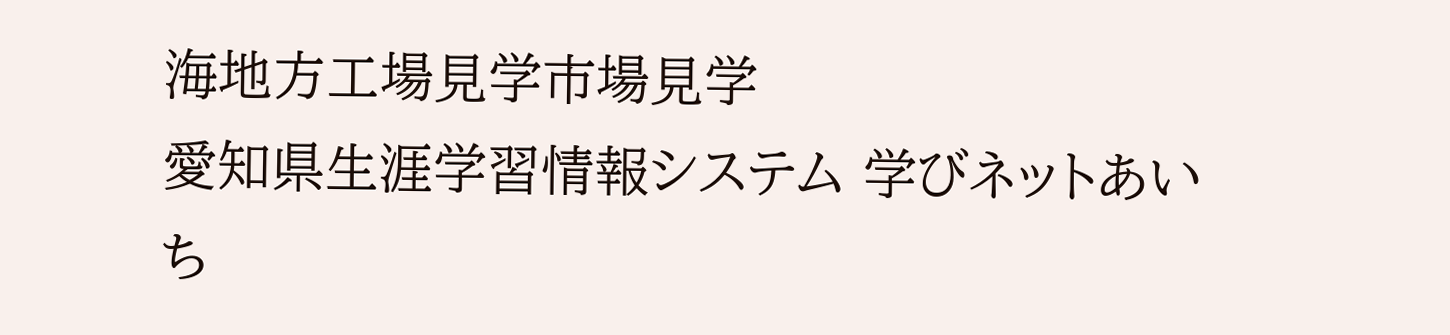海地方工場見学市場見学
愛知県生涯学習情報システム 学びネットあいち